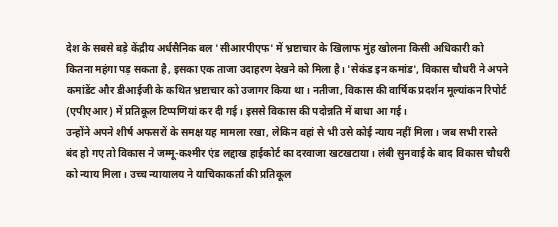देश के सबसे बड़े केंद्रीय अर्धसैनिक बल 'सीआरपीएफ' में भ्रष्टाचार के खिलाफ मुंह खोलना किसी अधिकारी को कितना महंगा पड़ सकता है, इसका एक ताजा उदाहरण देखने को मिला है। 'सेकंड इन कमांड', विकास चौधरी ने अपने कमांडेंट और डीआईजी के कथित भ्रष्टाचार को उजागर किया था। नतीजा, विकास की वार्षिक प्रदर्शन मूल्यांकन रिपोर्ट (एपीएआर) में प्रतिकूल टिप्पणियां कर दी गई। इससे विकास की पदोन्नति में बाधा आ गई।
उन्होंने अपने शीर्ष अफसरों के समक्ष यह मामला रखा, लेकिन वहां से भी उसे कोई न्याय नहीं मिला। जब सभी रास्ते बंद हो गए तो विकास ने जम्मू-कश्मीर एंड लद्दाख हाईकोर्ट का दरवाजा खटखटाया। लंबी सुनवाई के बाद विकास चौधरी को न्याय मिला। उच्च न्यायालय ने याचिकाकर्ता की प्रतिकूल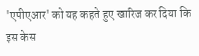'एपीएआर' को यह कहते हुए खारिज कर दिया कि इस केस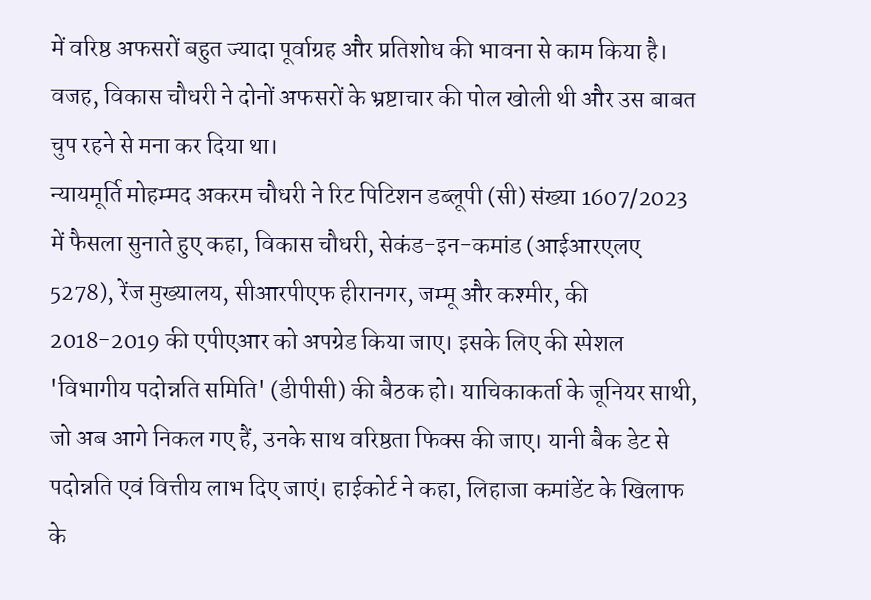में वरिष्ठ अफसरों बहुत ज्यादा पूर्वाग्रह और प्रतिशोध की भावना से काम किया है। वजह, विकास चौधरी ने दोनों अफसरों के भ्रष्टाचार की पोल खोली थी और उस बाबत चुप रहने से मना कर दिया था।
न्यायमूर्ति मोहम्मद अकरम चौधरी ने रिट पिटिशन डब्लूपी (सी) संख्या 1607/2023 में फैसला सुनाते हुए कहा, विकास चौधरी, सेकंड-इन-कमांड (आईआरएलए 5278), रेंज मुख्यालय, सीआरपीएफ हीरानगर, जम्मू और कश्मीर, की 2018-2019 की एपीएआर को अपग्रेड किया जाए। इसके लिए की स्पेशल 'विभागीय पदोन्नति समिति' (डीपीसी) की बैठक हो। याचिकाकर्ता के जूनियर साथी, जो अब आगे निकल गए हैं, उनके साथ वरिष्ठता फिक्स की जाए। यानी बैक डेट से पदोन्नति एवं वित्तीय लाभ दिए जाएं। हाईकोर्ट ने कहा, लिहाजा कमांडेंट के खिलाफ के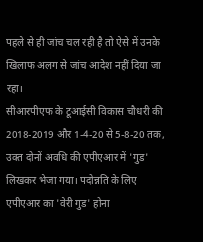पहले से ही जांच चल रही है तो ऐसे में उनके खिलाफ अलग से जांच आदेश नहीं दिया जा रहा।
सीआरपीएफ के टूआईसी विकास चौधरी की 2018-2019 और 1-4-20 से 5-8-20 तक, उक्त दोनों अवधि की एपीएआर में 'गुड' लिखकर भेजा गया। पदोन्नति के लिए एपीएआर का 'वेरी गुड' होना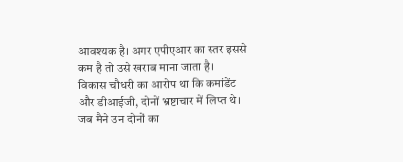आवश्यक है। अगर एपीएआर का स्तर इससे कम है तो उसे खराब माना जाता है।
विकास चौधरी का आरोप था कि कमांडेंट और डीआईजी, दोनों भ्रष्टाचार में लिप्त थे। जब मैने उन दोनों का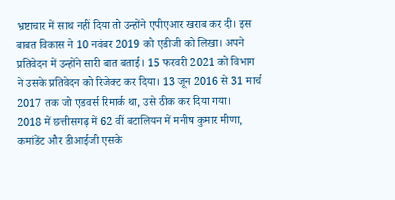भ्रष्टाचार में साथ नहीं दिया तो उन्होंने एपीएआर खराब कर दी। इस बाबत विकास ने 10 नवंबर 2019 को एडीजी को लिखा। अपने प्रतिवेदन में उन्होंने सारी बात बताई। 15 फरवरी 2021 को विभाग ने उसके प्रतिवेदन को रिजेक्ट कर दिया। 13 जून 2016 से 31 मार्च 2017 तक जो एडवर्स रिमार्क था, उसे ठीक कर दिया गया।
2018 में छत्तीसगढ़ में 62 वीं बटालियन में मनीष कुमार मीणा, कमांडेंट और डीआईजी एसके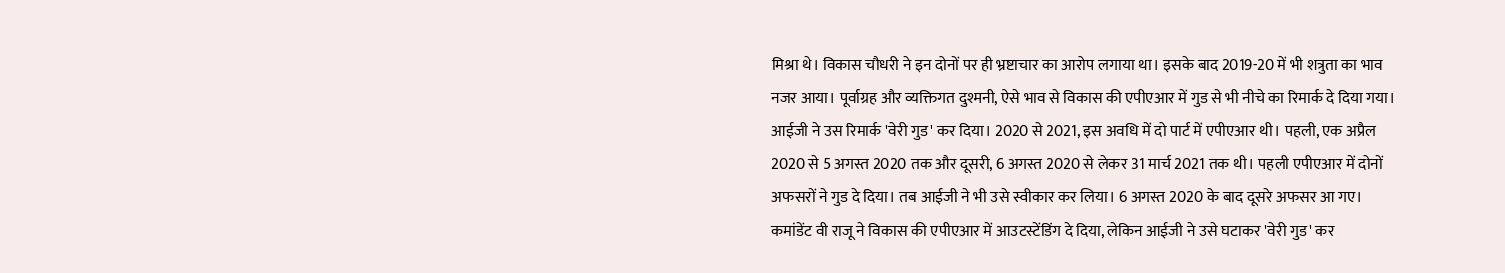मिश्रा थे। विकास चौधरी ने इन दोनों पर ही भ्रष्टाचार का आरोप लगाया था। इसके बाद 2019-20 में भी शत्रुता का भाव नजर आया। पूर्वाग्रह और व्यक्तिगत दुश्मनी, ऐसे भाव से विकास की एपीएआर में गुड से भी नीचे का रिमार्क दे दिया गया। आईजी ने उस रिमार्क 'वेरी गुड' कर दिया। 2020 से 2021, इस अवधि में दो पार्ट में एपीएआर थी। पहली, एक अप्रैल 2020 से 5 अगस्त 2020 तक और दूसरी, 6 अगस्त 2020 से लेकर 31 मार्च 2021 तक थी। पहली एपीएआर में दोनों अफसरों ने गुड दे दिया। तब आईजी ने भी उसे स्वीकार कर लिया। 6 अगस्त 2020 के बाद दूसरे अफसर आ गए।
कमांडेंट वी राजू ने विकास की एपीएआर में आउटस्टेंडिंग दे दिया, लेकिन आईजी ने उसे घटाकर 'वेरी गुड' कर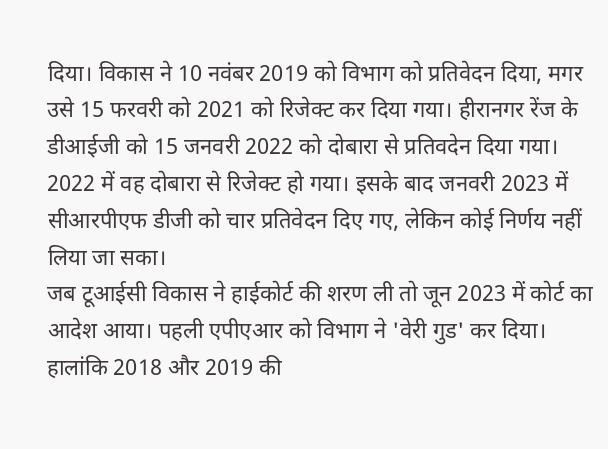दिया। विकास ने 10 नवंबर 2019 को विभाग को प्रतिवेदन दिया, मगर उसे 15 फरवरी को 2021 को रिजेक्ट कर दिया गया। हीरानगर रेंज के डीआईजी को 15 जनवरी 2022 को दोबारा से प्रतिवदेन दिया गया। 2022 में वह दोबारा से रिजेक्ट हो गया। इसके बाद जनवरी 2023 में सीआरपीएफ डीजी को चार प्रतिवेदन दिए गए, लेकिन कोई निर्णय नहीं लिया जा सका।
जब टूआईसी विकास ने हाईकोर्ट की शरण ली तो जून 2023 में कोर्ट का आदेश आया। पहली एपीएआर को विभाग ने 'वेरी गुड' कर दिया। हालांकि 2018 और 2019 की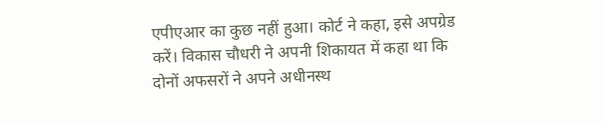एपीएआर का कुछ नहीं हुआ। कोर्ट ने कहा, इसे अपग्रेड करें। विकास चौधरी ने अपनी शिकायत में कहा था कि दोनों अफसरों ने अपने अधीनस्थ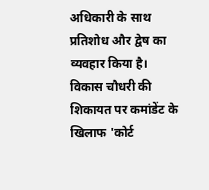अधिकारी के साथ प्रतिशोध और द्वेष का व्यवहार किया है।
विकास चौधरी की शिकायत पर कमांडेंट के खिलाफ 'कोर्ट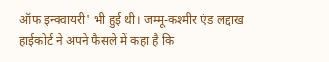ऑफ इन्क्वायरी' भी हुई थी। जम्मू-कश्मीर एंड लद्दाख हाईकोर्ट ने अपने फैसले में कहा है कि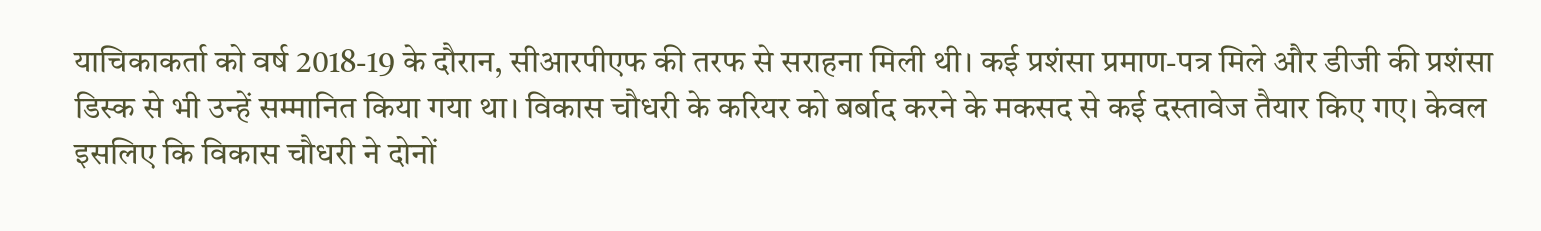याचिकाकर्ता को वर्ष 2018-19 के दौरान, सीआरपीएफ की तरफ से सराहना मिली थी। कई प्रशंसा प्रमाण-पत्र मिले और डीजी की प्रशंसा डिस्क से भी उन्हें सम्मानित किया गया था। विकास चौधरी के करियर को बर्बाद करने के मकसद से कई दस्तावेज तैयार किए गए। केवल इसलिए कि विकास चौधरी ने दोनों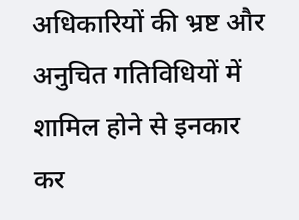अधिकारियों की भ्रष्ट और अनुचित गतिविधियों में शामिल होने से इनकार कर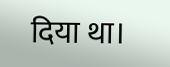दिया था।